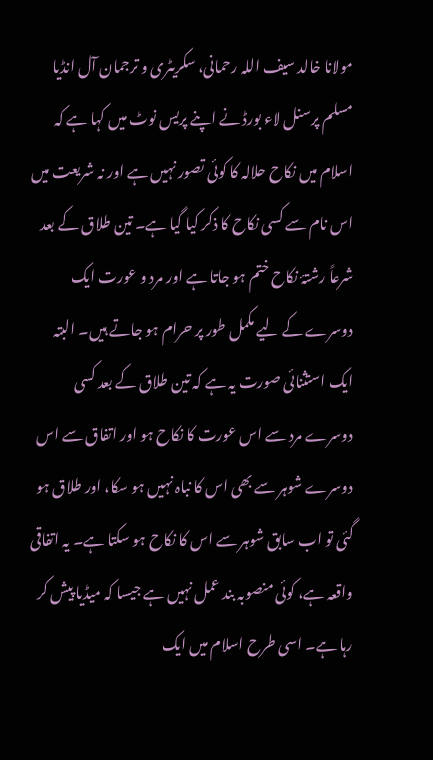مولانا خالد سیف اللہ رحمانی، سکریٹری و ترجمان آل انڈیا مسلم پرسنل لاء بورڈ نے اپنے پریس نوٹ میں کہا ہے کہ اسلام میں نکاح حلالہ کا کوئی تصور نہیں ہے اور نہ شریعت میں اس نام سے کسی نکاح کا ذکر کیا گیا ہے۔ تین طلاق کے بعد شرعاً رشتۂ نکاح ختم ہو جاتا ہے اور مرد و عورت ایک دوسرے کے لیے مکمل طور پر حرام ہو جاتے ہیں۔ البتہ ایک استثنائی صورت یہ ہے کہ تین طلاق کے بعد کسی دوسرے مرد سے اس عورت کا نکاح ہو اور اتفاق سے اس دوسرے شوہر سے بھی اس کا نباہ نہیں ہو سکا، اور طلاق ہو گئی تو اب سابق شوہر سے اس کا نکاح ہو سکتا ہے۔ یہ اتفاقی واقعہ ہے، کوئی منصوبہ بند عمل نہیں ہے جیسا کہ میڈیا پیش کر رہا ہے۔ اسی طرح اسلام میں ایک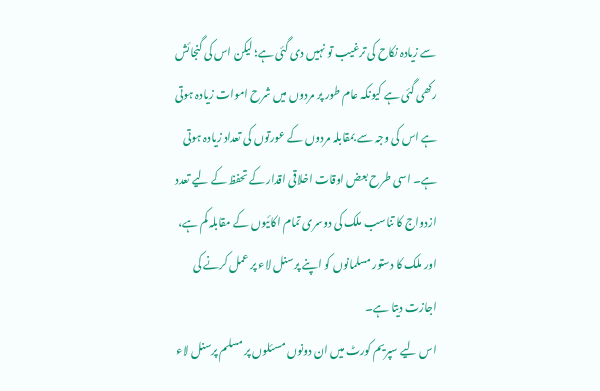سے زیادہ نکاح کی ترغیب تو نہیں دی گئی ہے؛ لیکن اس کی گنجائش رکھی گئی ہے کیونکہ عام طور پر مردوں میں شرح اموات زیادہ ہوتی ہے اس کی وجہ سے بمقابلہ مردوں کے عورتوں کی تعداد زیادہ ہوتی ہے۔ اسی طرح بعض اوقات اخلاقی اقدار کے تحفظ کے لیے تعدد ازدواج کا تناسب ملک کی دوسری تمام اکائیوں کے مقابلہ کم ہے، اور ملک کا دستور مسلمانوں کو اپنے پرسنل لاء پر عمل کرنے کی اجازت دیتا ہے۔
اس لیے سپریم کورٹ میں ان دونوں مسئلوں پر مسلم پرسنل لاء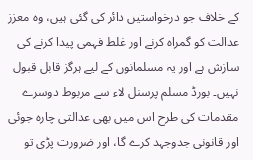کے خلاف جو درخواستیں دائر کی گئی ہیں، وہ معزز عدالت کو گمراہ کرنے اور غلط فہمی پیدا کرنے کی سازش ہے اور یہ مسلمانوں کے لیے ہرگز قابل قبول نہیں۔ بورڈ مسلم پرسنل لاء سے مربوط دوسرے مقدمات کی طرح اس میں بھی عدالتی چارہ جوئی اور قانونی جدوجہد کرے گا، اور ضرورت پڑی تو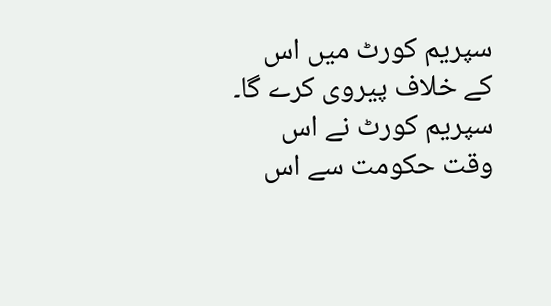سپریم کورٹ میں اس کے خلاف پیروی کرے گا۔ سپریم کورٹ نے اس وقت حکومت سے اس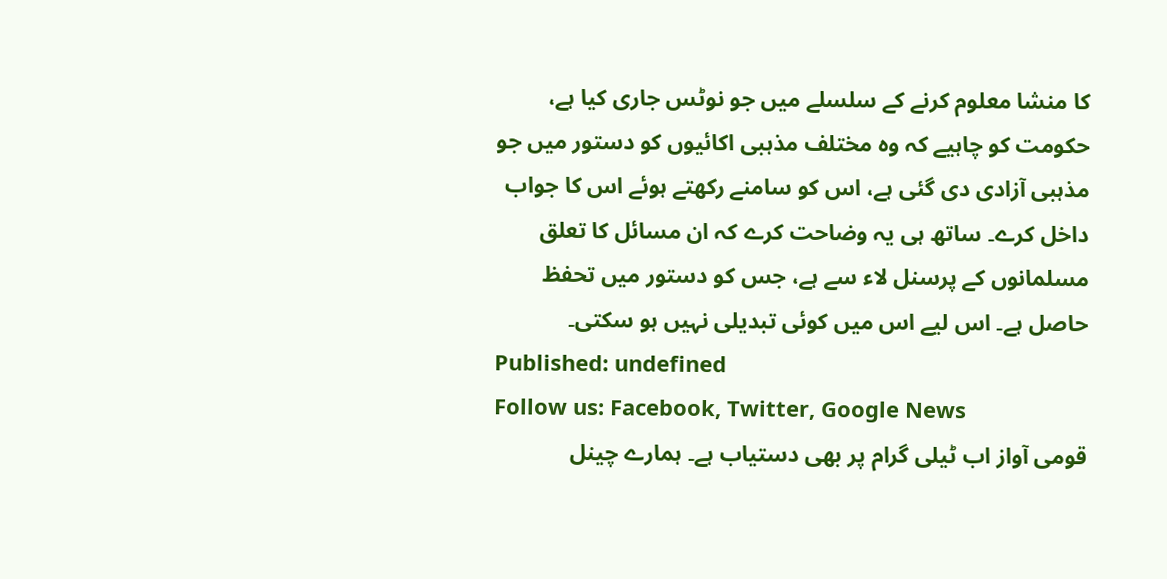کا منشا معلوم کرنے کے سلسلے میں جو نوٹس جاری کیا ہے، حکومت کو چاہیے کہ وہ مختلف مذہبی اکائیوں کو دستور میں جو مذہبی آزادی دی گئی ہے، اس کو سامنے رکھتے ہوئے اس کا جواب داخل کرے۔ ساتھ ہی یہ وضاحت کرے کہ ان مسائل کا تعلق مسلمانوں کے پرسنل لاء سے ہے، جس کو دستور میں تحفظ حاصل ہے۔ اس لیے اس میں کوئی تبدیلی نہیں ہو سکتی۔
Published: undefined
Follow us: Facebook, Twitter, Google News
قومی آواز اب ٹیلی گرام پر بھی دستیاب ہے۔ ہمارے چینل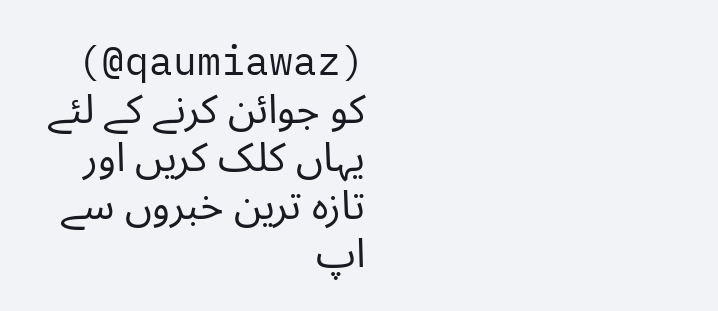(qaumiawaz@) کو جوائن کرنے کے لئے یہاں کلک کریں اور تازہ ترین خبروں سے اپ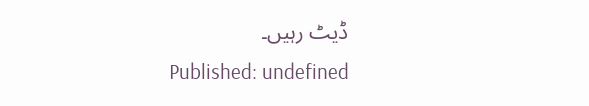ڈیٹ رہیں۔
Published: undefined